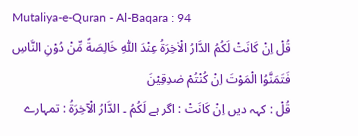Mutaliya-e-Quran - Al-Baqara : 94
قُلْ اِنْ كَانَتْ لَكُمُ الدَّارُ الْاٰخِرَةُ عِنْدَ اللّٰهِ خَالِصَةً مِّنْ دُوْنِ النَّاسِ فَتَمَنَّوُا الْمَوْتَ اِنْ كُنْتُمْ صٰدِقِیْنَ
قُلْ : کہہ دیں اِنْ کَانَتْ : اگر ہے لَكُمُ ۔ الدَّارُ الْآخِرَةُ : تمہارے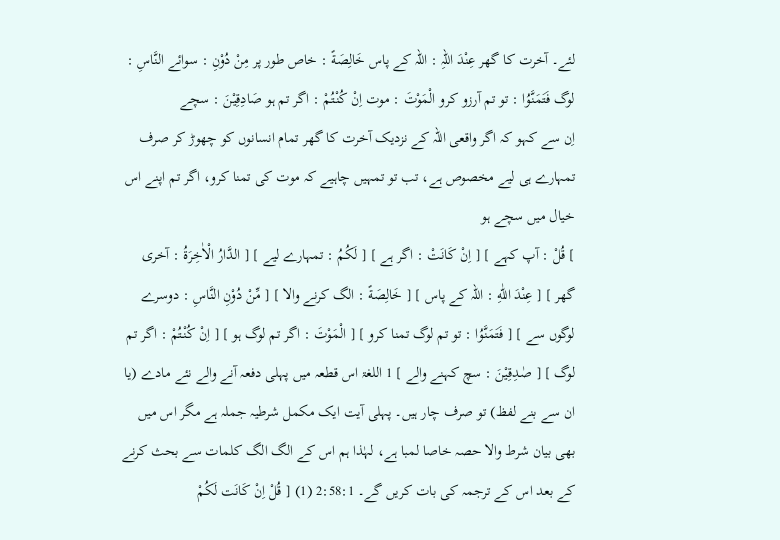لئے۔ آخرت کا گھر عِنْدَ اللہِ : اللہ کے پاس خَالِصَةً : خاص طور پر مِنْ دُوْنِ : سوائے النَّاسِ : لوگ فَتَمَنَّوُا : تو تم آرزو کرو الْمَوْتَ : موت اِنْ كُنْتُمْ : اگر تم ہو صَادِقِیْنَ : سچے
اِن سے کہو کہ اگر واقعی اللہ کے نزدیک آخرت کا گھر تمام انسانوں کو چھوڑ کر صرف تمہارے ہی لیے مخصوص ہے، تب تو تمہیں چاہیے کہ موت کی تمنا کرو، اگر تم اپنے اس خیال میں سچے ہو
] قُلْ : آپ کہے ] [ اِنْ كَانَتْ : اگر ہے ] [ لَكُمُ : تمہارے لیے ] [ الدَّارُ الْاٰخِرَةُ : آخری گھر ] [ عِنْدَ اللّٰهِ : اللہ کے پاس ] [ خَالِصَةً : الگ کرنے والا ] [ مِّنْ دُوْنِ النَّاسِ : دوسرے لوگوں سے ] [ فَتَمَنَّوُا : تو تم لوگ تمنا کرو ] [ الْمَوْتَ : اگر تم لوگ ہو ] [ اِنْ كُنْتُمْ : اگر تم لوگ ] [ صٰدِقِيْنَ : سچ کہنے والے ] 1 اللغۃ اس قطعہ میں پہلی دفعہ آنے والے نئے مادے (یا ان سے بنے لفظ) تو صرف چار ہیں۔ پہلی آیت ایک مکمل شرطیہ جملہ ہے مگر اس میں بھی بیان شرط والا حصہ خاصا لمبا ہے، لہٰذا ہم اس کے الگ الگ کلمات سے بحث کرنے کے بعد اس کے ترجمہ کی بات کریں گے۔ 2:58:1 (1) [ قُلْ اِنْ کَانَت لَکُمْ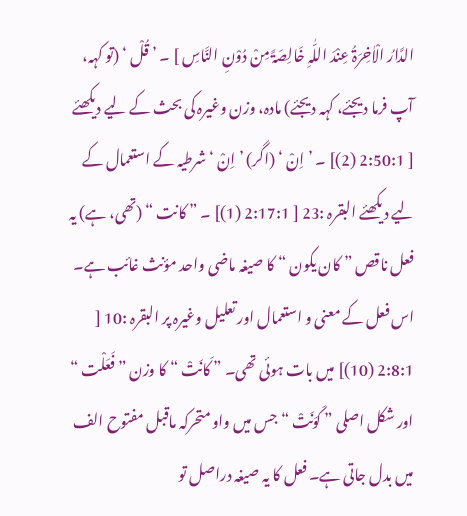الدَّارُ الْاٰخِرَۃُ عِنْدَ اللّٰہِ خَالِصَۃً مِنْ دُوْنِ النَّاسِ ] ۔ ’ قُلْ ‘ (تو کہہ، آپ فرما دیجئے، کہہ دیجئے) مادہ، وزن وغیرہ کی بحث کے لیے دیکھئے [ 2:50:1 (2)] ۔ ’ اِنْ ‘ (اگر) ’ اِنْ ‘ شرطیہ کے استعمال کے لیے دیکھئے البقرہ :23 [ 2:17:1 (1)] ۔ ” کانت “ (تھی، ہے) یہ فعل ناقص ” کان یکون “ کا صیغہ ماضی واحد مؤنث غائب ہے۔ اس فعل کے معنی و استعمال اور تعلیل وغیرہ پر البقرہ :10 [ 2:8:1 (10)] میں بات ہوئی تھی۔ ” کَانَتْ “ کا وزن ” فَعَلْت “ اور شکل اصلی ” کَوَنَتْ “ جس میں واو متحرکہ ماقبل مفتوح الف میں بدل جاتی ہے۔ فعل کا یہ صیغہ دراصل تو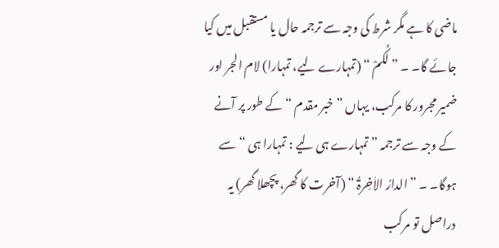ماضی کا ہے مگر شرط کی وجہ سے ترجمہ حال یا مستقبل میں کیا جائے گا۔ ۔ ” لَکُمْ “ (تمہارے لیے، تمہارا) لام الجر اور ضمیر مجرور کا مرکب، یہاں ” خبر مقدم “ کے طور پر آنے کے وجہ سے ترجمہ ” تمہارے ہی لیے : تمہارا ہی “ سے ہوگا۔ ۔ ” الدارُ الاٰخِرۃُ “ (آخرت کا گھر، پچھلا گھر) یہ دراصل تو مرکب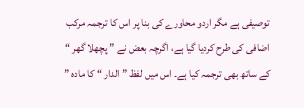توصیفی ہے مگر اردو محاورے کی بنا پر اس کا ترجمہ مرکب اضافی کی طرح کردیا گیا ہے، اگرچہ بعض نے ” پچھلا گھر “ کے ساتھ بھی ترجمہ کیا ہے۔ اس میں لفظ ” الدار “ کا مادہ ”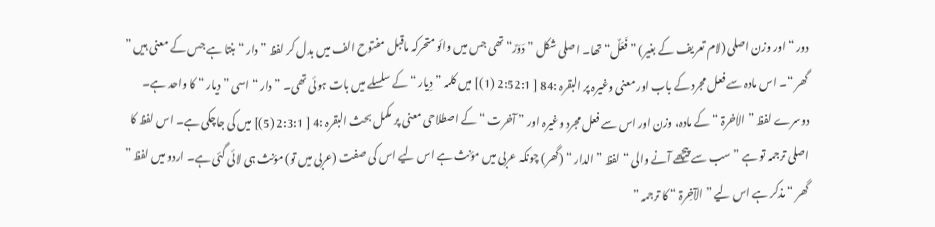دور “ اور وزن اصلی (لام تعریف کے بغیر) ” فَعَلٌ“ تھا۔ اصلی شکل ” دَوَرٌ“ تھی جس میں وائو متحرکہ ماقبل مفتوح الف میں بدل کر لفظ ” دار “ بنتا ہے جس کے معنی ہیں ” گھر “۔ اس مادہ سے فعل مجرد کے باب اور معنی وغیرہ پر البقرہ :84 [ 2:52:1 (1)] میں کلمہ ” دِیار “ کے سلسلے میں بات ہوئی تھی۔ ” دار “ اسی ” دیار “ کا واحد ہے۔ دوسرے لفظ ” الاٰخرۃ “ کے مادہ، وزن اور اس سے فعل مجرد وغیرہ اور ” آخرت “ کے اصطلاحی معنی پر مکمل بحث البقرہ :4 [ 2:3:1 (5)] میں کی جاچکی ہے۔ اس لفظ کا اصلی ترجمہ تو ہے ” سب سے پیچھے آنے والی “ لفظ ” الدار “ (گھر) چونکہ عربی میں مؤنث ہے اس لیے اس کی صفت (عربی میں تو) مؤنث ہی لائی گئی ہے۔ اردو میں لفظ ” گھر “ مذکر ہے اس لیے ” الآخِرۃ “ کا ترجمہ ”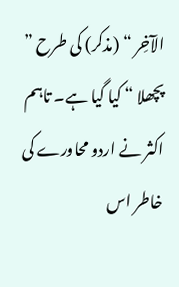الآخِر “ (مذکر) کی طرح ” پچھلا “ کیا گیا ہے۔ تاہم اکثر نے اردو محاورے کی خاطر اس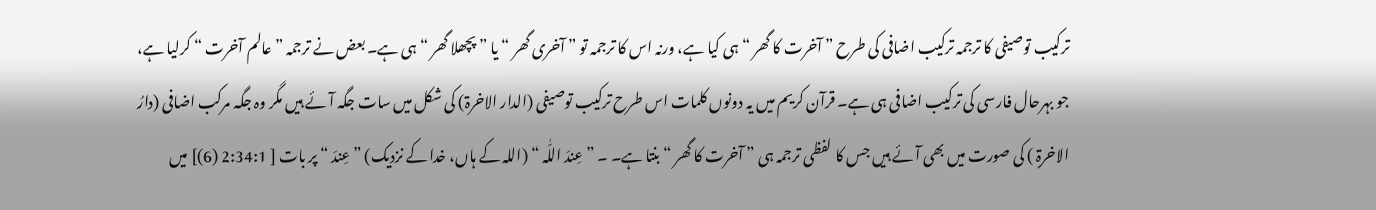ترکیب توصیفی کا ترجمہ ترکیب اضافی کی طرح ” آخرت کا گھر “ ہی کیا ہے، ورنہ اس کا ترجمہ تو ” آخری گھر “ یا ” پچھلا گھر “ ہی ہے۔ بعض نے ترجمہ ” عالم آخرت “ کرلیا ہے، جو بہرحال فارسی کی ترکیب اضافی ہی ہے۔ قرآن کریم میں یہ دونوں کلمات اس طرح ترکیب توصیفی (الدار الاخرۃ) کی شکل میں سات جگہ آئے ہیں مگر وہ جگہ مرکب اضافی (دارُ الاخرۃِ ) کی صورت میں بھی آئے ہیں جس کا لفظی ترجمہ ہی ” آخرت کا گھر “ بنتا ہے۔ ۔ ” عِندَ اللّٰہ “ (اللہ کے ہاں، خدا کے نزدیک) ” عِندَ “ پر بات [ 2:34:1 (6)] میں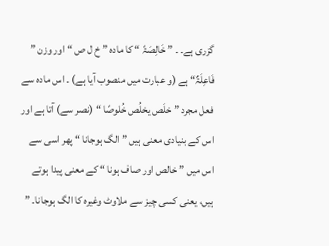گزری ہے۔ ۔ ” خَالِصَۃً “ کا مادہ ” خ ل ص “ اور وزن ” فَاعِلَۃٌ“ ہے (و عبارت میں منصوب آیا ہے) ۔ اس مادہ سے فعل مجرد ” خلَص یخلُص خُلوصًا “ (نصر سے) آتا ہے اور اس کے بنیادی معنی ہیں ” الگ ہوجانا “ پھر اسی سے اس میں ” خالص اور صاف ہونا “ کے معنی پیدا ہوتے ہیں، یعنی کسی چیز سے ملاوٹ وغیرہ کا الگ ہوجانا۔ ”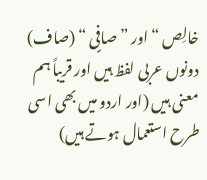خالِص “ اور ” صافٍی “ (صاف) دونوں عربی لفظ ہیں اور قریباً ہم معنی ہیں (اور اردو میں بھی اسی طرح استعمال ہوتے ہیں)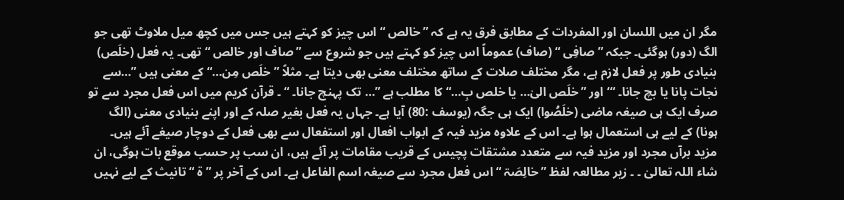مگر ان میں اللسان اور المفردات کے مطابق فرق یہ ہے کہ ” خالص “ اس چیز کو کہتے ہیں جس میں کچھ میل ملاوٹ تھی جو الگ (دور) ہوگئی۔ جبکہ ” صافِی “ (صاف) عموماً اس چیز کو کہتے ہیں جو شروع سے ” صاف اور خالص “ تھی۔ یہ فعل (خلَص) بنیادی طور پر فعل لازم ہے، مگر مختلف صلات کے ساتھ مختلف معنی بھی دیتا ہے۔ مثلاً ” خلَص مِن…“ کے معنی ہیں ”…سے نجات پانا یا بچ جانا۔ “‘ اور ” خلَص الیٰ… یا خلص بِ…“ کا مطلب ہے ”… تک پہنچ جانا۔ “ ۔ قرآن کریم میں اس فعل مجرد سے تو صرف ایک ہی صیغہ ماضی (خلَصُوا) ایک ہی جگہ (یوسف :80) آیا ہے۔ جہاں یہ فعل بغیر صلہ کے اور اپنے بنیادی معنی (الگ ہونا) کے لیے ہی استعمال ہوا ہے۔ اس کے علاوہ مزید فیہ کے ابواب افعال اور استفعال سے بھی فعل کے دوچار صیغے آئے ہیں۔ مزید برآں مجرد اور مزید فیہ سے متعدد مشتقات پچیس کے قریب مقامات پر آئے ہیں، ان سب پر حسب موقع بات ہوگی، ان شاء اللہ تعالیٰ ۔ ۔ زیر مطالعہ لفظ ” خالِصَۃ “ اس فعل مجرد سے صیغہ اسم الفاعل ہے۔ اس کے آخر پر ” ۃ “ تانیث کے لیے نہیں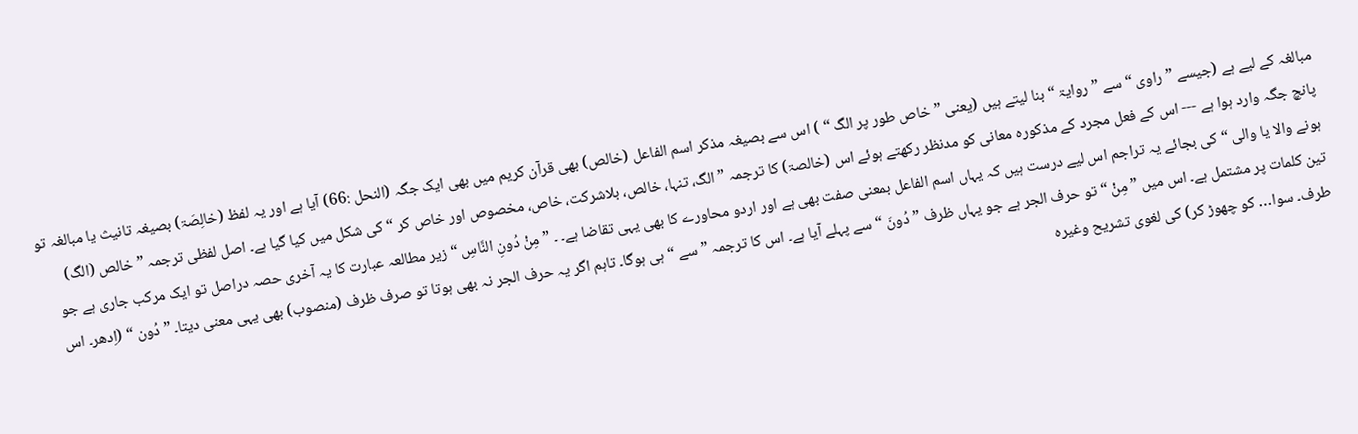مبالغہ کے لیے ہے (جیسے ” راوی “ سے ” روایۃ “ بنا لیتے ہیں (یعنی ” خاص طور پر الگ “ ) اس سے بصیغہ مذکر اسم الفاعل (خالص) بھی قرآن کریم میں بھی ایک جگہ (النحل :66) آیا ہے اور یہ لفظ (خالِصَۃ) بصیغہ تانیث یا مبالغہ تو پانچ جگہ وارد ہوا ہے --- اس کے فعل مجرد کے مذکورہ معانی کو مدنظر رکھتے ہوئے اس (خالصۃ) کا ترجمہ ” الگ، تنہا، خالص، بلاشرکت، خاص، مخصوص اور خاص کر “ کی شکل میں کیا گیا ہے۔ اصل لفظی ترجمہ ” خالص (الگ) ہونے والا یا والی “ کی بجائے یہ تراجم اس لیے درست ہیں کہ یہاں اسم الفاعل بمعنی صفت بھی ہے اور اردو محاورے کا بھی یہی تقاضا ہے۔ ۔ ” مِنْ دُونِ النَّاسِ “ زیر مطالعہ عبارت کا یہ آخری حصہ دراصل تو ایک مرکب جاری ہے جو تین کلمات پر مشتمل ہے۔ اس میں ” مِنْ “ تو حرف الجر ہے جو یہاں ظرف ” دُونَ “ سے پہلے آیا ہے۔ اس کا ترجمہ ” سے “ ہی ہوگا۔ تاہم اگر یہ حرف الجر نہ بھی ہوتا تو صرف ظرف (منصوب) بھی یہی معنی دیتا۔ ” دُون “ (اِدھر۔ اس طرف۔ سوا… کو چھوڑ کر) کی لغوی تشریح وغیرہ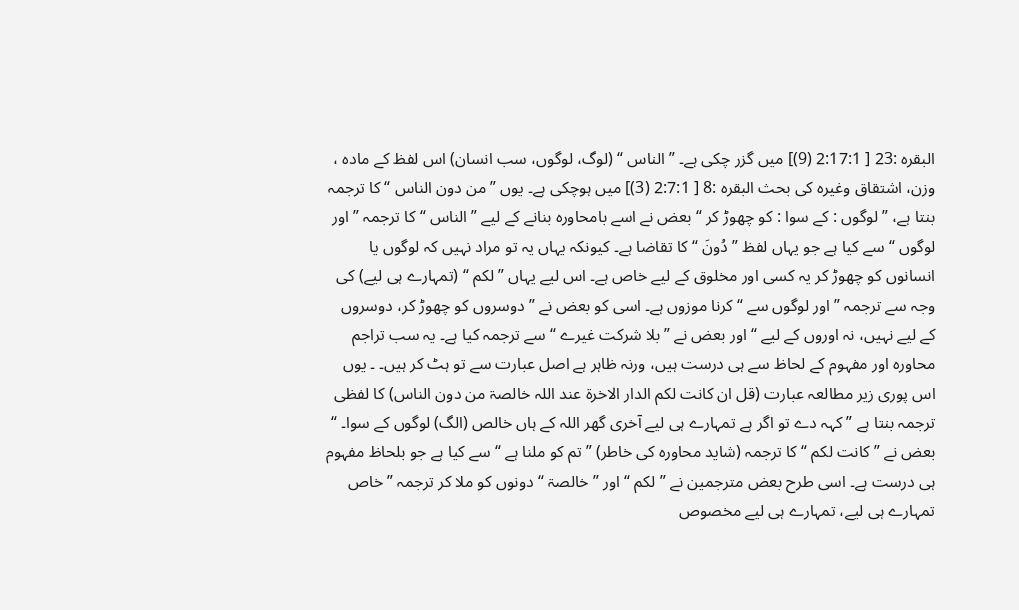البقرہ :23 [ 2:17:1 (9)] میں گزر چکی ہے۔ ” الناس “ (لوگ، لوگوں، سب انسان) اس لفظ کے مادہ ، وزن، اشتقاق وغیرہ کی بحث البقرہ :8 [ 2:7:1 (3)] میں ہوچکی ہے۔ یوں ” من دون الناس “ کا ترجمہ بنتا ہے، ” لوگوں : کے سوا : کو چھوڑ کر “ بعض نے اسے بامحاورہ بنانے کے لیے ” الناس “ کا ترجمہ ” اور لوگوں “ سے کیا ہے جو یہاں لفظ ” دُونَ “ کا تقاضا ہے۔ کیونکہ یہاں یہ تو مراد نہیں کہ لوگوں یا انسانوں کو چھوڑ کر یہ کسی اور مخلوق کے لیے خاص ہے۔ اس لیے یہاں ” لکم “ (تمہارے ہی لیے) کی وجہ سے ترجمہ ” اور لوگوں سے “ کرنا موزوں ہے۔ اسی کو بعض نے ” دوسروں کو چھوڑ کر، دوسروں کے لیے نہیں، نہ اوروں کے لیے “ اور بعض نے ” بلا شرکت غیرے “ سے ترجمہ کیا ہے۔ یہ سب تراجم محاورہ اور مفہوم کے لحاظ سے ہی درست ہیں، ورنہ ظاہر ہے اصل عبارت سے تو ہٹ کر ہیں۔ ۔ یوں اس پوری زیر مطالعہ عبارت (قل ان کانت لکم الدار الاخرۃ عند اللہ خالصۃ من دون الناس) کا لفظی ترجمہ بنتا ہے ” کہہ دے تو اگر ہے تمہارے ہی لیے آخری گھر اللہ کے ہاں خالص (الگ) لوگوں کے سوا۔ “ بعض نے ” کانت لکم “ کا ترجمہ (شاید محاورہ کی خاطر) ” تم کو ملنا ہے “ سے کیا ہے جو بلحاظ مفہوم ہی درست ہے۔ اسی طرح بعض مترجمین نے ” لکم “ اور ” خالصۃ “ دونوں کو ملا کر ترجمہ ” خاص تمہارے ہی لیے، تمہارے ہی لیے مخصوص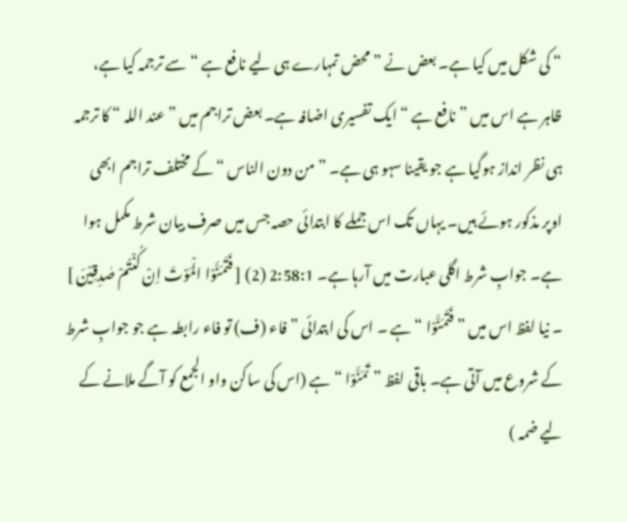“ کی شکل میں کیا ہے۔ بعض نے ” محض تمہارے ہی لیے نافع ہے “ سے ترجمہ کیا ہے، ظاہر ہے اس میں ” نافع ہے “ ایک تفسیری اضافہ ہے۔ بعض تراجم میں ” عند اللہ “ کا ترجمہ ہی نظر انداز ہوگیا ہے جو یقینا سہو ہی ہے۔ ” من دون الناس “ کے مختلف تراجم ابھی اوپر مذکور ہوئے ہیں۔ یہاں تک اس جملے کا ابتدائی حصہ جس میں صرف بیان شرط مکمل ہوا ہے۔ جوابِ شرط اگلی عبارت میں آرہا ہے۔ 2:58:1 (2) [ فَتَمَنَّوْا الْمَوْتَ اِنْ کُنْتُمْ صٰدِقِیْنَ ] ۔ نیا لفظ اس میں ” فَتَمَنَّوْا “ ہے ۔ اس کی ابتدائی ” فاء (ف) تو فاء رابطہ ہے جو جوابِ شرط کے شروع میں آتی ہے۔ باقی لفظ ” تَمَنَّوْا “ ہے (اس کی ساکن واو الجمع کو آگے ملانے کے لیے ضمہ )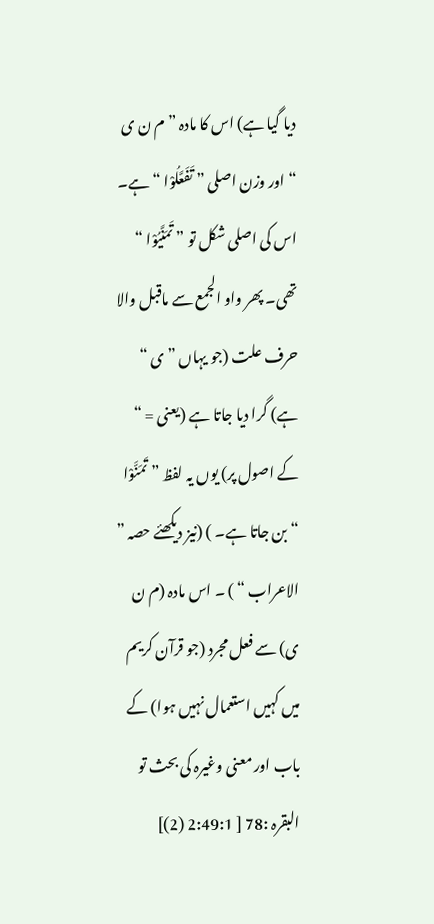دیا گیا ہے) اس کا مادہ ” م ن ی “ اور وزن اصلی ” تَفَعَّلُوْا “ ہے۔ اس کی اصلی شکل تو ” تَمَنَّیُوْا “ تھی۔ پھر واو الجمع سے ماقبل والا حرف علت (جو یہاں ” ی “ ہے) گرا دیا جاتا ہے (یعنی = “ کے اصول پر) یوں یہ لفظ ” تَمَنَّوْا “ بن جاتا ہے۔ ) (نیز دیکھئے حصہ ” الاعراب “ ) ۔ اس مادہ (م ن ی) سے فعل مجرد (جو قرآن کریم میں کہیں استعمال نہیں ہوا) کے باب اور معنی وغیرہ کی بحث تو البقرہ :78 [ 2:49:1 (2)]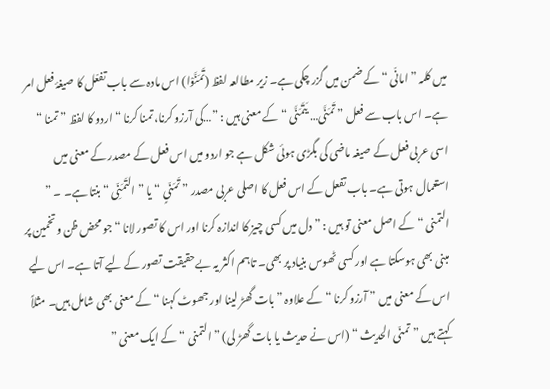میں کلمہ ” امانّی “ کے ضمن میں گزر چکی ہے۔ زیر مطالعہ لفظ (تَمَنَّوْا) اس مادہ سے باب تفعّل کا صیغۂ فعل امر ہے۔ اس باب سے فعل ” تَمَنَّی… یَتَمَنَّی “ کے معنی ہیں : ”…کی آرزو کرنا، تمنا کرنا “ اردو کا لفظ ” تمنا “ اسی عربی فعل کے صیغہ ماضی کی بگڑی ہوئی شکل ہے جو اردو میں اس فعل کے مصدر کے معنی میں استعمال ہوتی ہے۔ باب تفعل کے اس فعل کا اصلی عربی مصدر ” تَمَنّیٍ “ یا ” التَمَنِّی “ بنتا ہے۔ ۔ ” التمنی “ کے اصل معنی تو ہیں : ” دل میں کسی چیز کا اندازہ کرنا اور اس کا تصور لانا “ جو محض ظن وتخمین پر مبنی بھی ہوسکتا ہے اور کسی ٹھوس بنیاد پر بھی۔ تاہم اکثر یہ بےحقیقت تصور کے لیے آتا ہے۔ اس لیے اس کے معنی میں ” آرزو کرنا “ کے علاوہ ” بات گھڑ لینا اور جھوٹ کہنا “ کے معنی بھی شامل ہیں۔ مثلاً کہتے ہیں ” تمنّی الحدیث “ (اس نے حدیث یا بات گھڑ لی) ” التمنی “ کے ایک معنی ”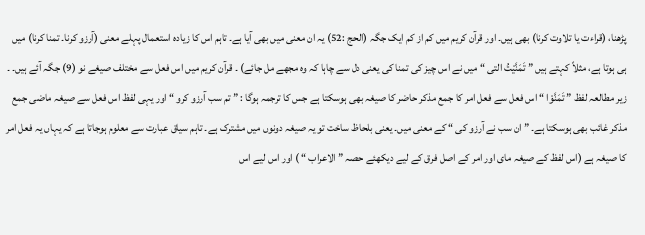پڑھنا، (قراءت یا تلاوت کرنا) بھی ہیں۔ اور قرآن کریم میں کم از کم ایک جگہ (الحج :52) یہ ان معنی میں بھی آیا ہے۔ تاہم اس کا زیادہ استعمال پہلے معنی (آرزو کرنا۔ تمنا کرنا) میں ہی ہوتا ہے، مثلاً کہتے ہیں ” تَمَنَّیْتُ التی “ میں نے اس چیز کی تمنا کی یعنی دل سے چاہا کہ وہ مجھے مل جائے) ۔ قرآن کریم میں اس فعل سے مختلف صیغے نو (9) جگہ آئے ہیں۔ ۔ زیر مطالعہ لفظ ” تَمَنَّوْا “ اس فعل سے فعل امر کا جمع مذکر حاضر کا صیغہ بھی ہوسکتا ہے جس کا ترجمہ ہوگا : ” تم سب آرزو کرو “ اور یہی لفظ اس فعل سے صیغہ ماضی جمع مذکر غائب بھی ہوسکتا ہے۔ ” ان سب نے آرزو کی “ کے معنی میں۔ یعنی بلحاظ ساخت تو یہ صیغہ دونوں میں مشترک ہے۔ تاہم سیاق عبارت سے معلوم ہوجاتا ہے کہ یہاں یہ فعل امر کا صیغہ ہے (اس لفظ کے صیغہ مای اور امر کے اصل فرق کے لیے دیکھئے حصہ ” الاعراب “ ) اور اس لیے اس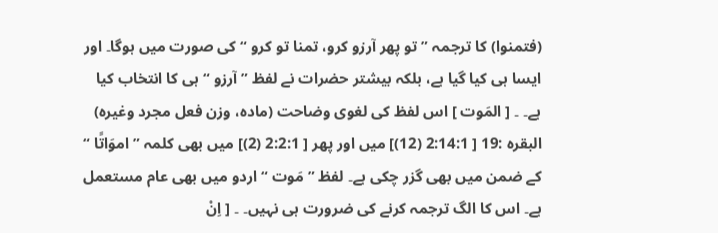(فتمنوا) کا ترجمہ ” تو پھر آرزو کرو، تمنا تو کرو “ کی صورت میں ہوگا۔ اور ایسا ہی کیا گیا ہے، بلکہ بیشتر حضرات نے لفظ ” آرزو “ ہی کا انتخاب کیا ہے۔ ۔ [ المَوت ] اس لفظ کی لغوی وضاحت (مادہ، وزن فعل مجرد وغیرہ) البقرہ :19 [ 2:14:1 (12)] میں اور پھر [ 2:2:1 (2)] میں بھی کلمہ ” اموَاتًا “ کے ضمن میں بھی گزر چکی ہے۔ لفظ ” مَوت “ اردو میں بھی عام مستعمل ہے۔ اس کا الگ ترجمہ کرنے کی ضرورت ہی نہیں۔ ۔ [ اِنْ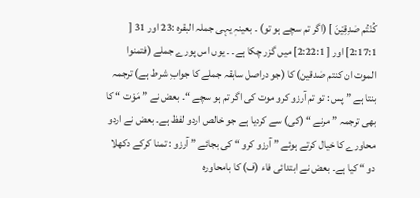کُنْتُم صٰدِقِیْنَ ] (اگر تم سچے ہو تو) ۔ بعینہٖ یہی جملہ البقرہ :23 اور 31 [ 2:17:1] اور [ 2:22:1] میں گزر چکا ہے۔ ۔ یوں اس پورے جملے (فتمنوا الموت ان کنتم صٰدقین) کا (جو دراصل سابقہ جملے کا جوابِ شرط ہے) ترجمہ بنتا ہے ” پس : تو تم آرزو کرو موت کی اگر تم ہو سچے “۔ بعض نے ” مَوْت “ کا بھی ترجمہ ” مرنے “ (کی) سے کردیا ہے جو خالص اردو لفظ ہے۔ بعض نے اردو محاورے کا خیال کرتے ہوئے ” آرزو کرو “ کی بجائے ” آرزو : تمنا کرکے دکھلا دو “ کیا ہے۔ بعض نے ابتدائی فاء (ف) کا بامحاورہ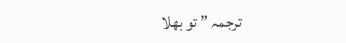ترجمہ ” تو بھلا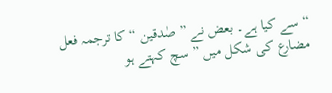“ سے کیا ہے۔ بعض نے ” صٰدقین “ کا ترجمہ فعل مضارع کی شکل میں ” سچ کہتے ہو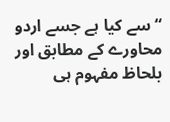“ سے کیا ہے جسے اردو محاورے کے مطابق اور بلحاظ مفہوم ہی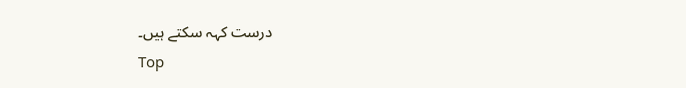درست کہہ سکتے ہیں۔
Top